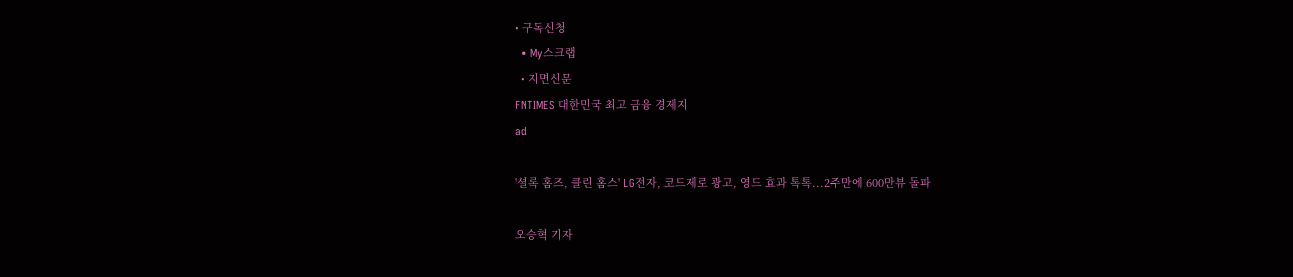• 구독신청
  • My스크랩
  • 지면신문
FNTIMES 대한민국 최고 금융 경제지
ad

'셜록 홈즈, 클린 홈스' LG전자, 코드제로 광고, 영드 효과 톡톡...2주만에 600만뷰 돌파

오승혁 기자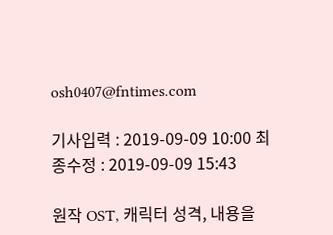osh0407@fntimes.com

기사입력 : 2019-09-09 10:00 최종수정 : 2019-09-09 15:43

원작 OST, 캐릭터 성격, 내용을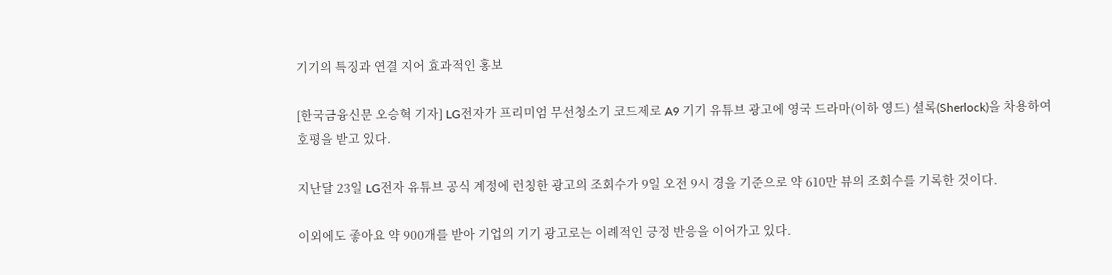기기의 특징과 연결 지어 효과적인 홍보

[한국금융신문 오승혁 기자] LG전자가 프리미엄 무선청소기 코드제로 A9 기기 유튜브 광고에 영국 드라마(이하 영드) 셜록(Sherlock)을 차용하여 호평을 받고 있다.

지난달 23일 LG전자 유튜브 공식 계정에 런칭한 광고의 조회수가 9일 오전 9시 경을 기준으로 약 610만 뷰의 조회수를 기록한 것이다.

이외에도 좋아요 약 900개를 받아 기업의 기기 광고로는 이례적인 긍정 반응을 이어가고 있다.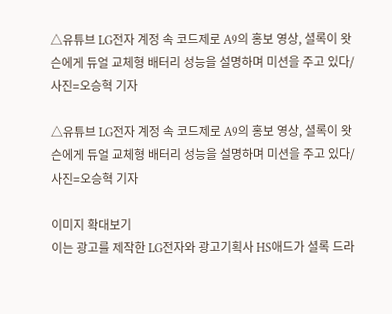△유튜브 LG전자 계정 속 코드제로 A9의 홍보 영상, 셜록이 왓슨에게 듀얼 교체형 배터리 성능을 설명하며 미션을 주고 있다/사진=오승혁 기자

△유튜브 LG전자 계정 속 코드제로 A9의 홍보 영상, 셜록이 왓슨에게 듀얼 교체형 배터리 성능을 설명하며 미션을 주고 있다/사진=오승혁 기자

이미지 확대보기
이는 광고를 제작한 LG전자와 광고기획사 HS애드가 셜록 드라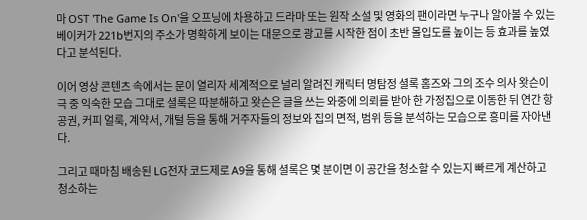마 OST 'The Game Is On'을 오프닝에 차용하고 드라마 또는 원작 소설 및 영화의 팬이라면 누구나 알아볼 수 있는 베이커가 221b번지의 주소가 명확하게 보이는 대문으로 광고를 시작한 점이 초반 몰입도를 높이는 등 효과를 높였다고 분석된다.

이어 영상 콘텐츠 속에서는 문이 열리자 세계적으로 널리 알려진 캐릭터 명탐정 셜록 홈즈와 그의 조수 의사 왓슨이 극 중 익숙한 모습 그대로 셜록은 따분해하고 왓슨은 글을 쓰는 와중에 의뢰를 받아 한 가정집으로 이동한 뒤 연간 항공권, 커피 얼룩, 계약서, 개털 등을 통해 거주자들의 정보와 집의 면적, 범위 등을 분석하는 모습으로 흥미를 자아낸다.

그리고 때마침 배송된 LG전자 코드제로 A9을 통해 셜록은 몇 분이면 이 공간을 청소할 수 있는지 빠르게 계산하고 청소하는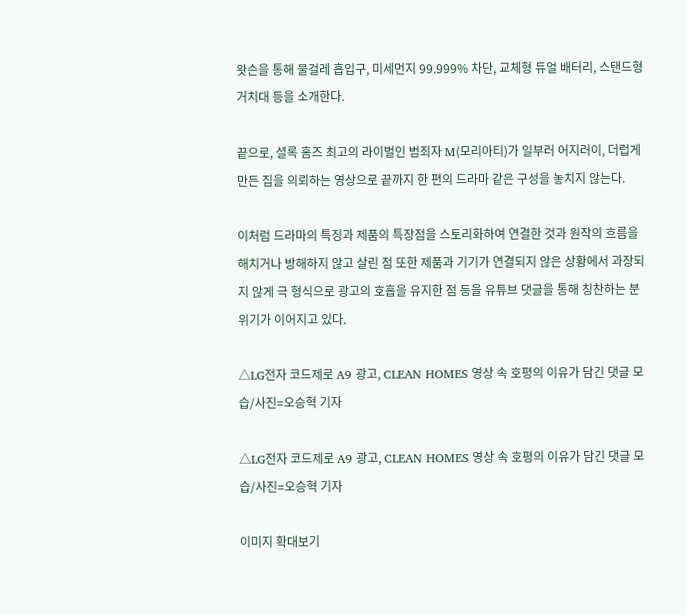왓슨을 통해 물걸레 흡입구, 미세먼지 99.999% 차단, 교체형 듀얼 배터리, 스탠드형 거치대 등을 소개한다.

끝으로, 셜록 홈즈 최고의 라이벌인 범죄자 M(모리아티)가 일부러 어지러이, 더럽게 만든 집을 의뢰하는 영상으로 끝까지 한 편의 드라마 같은 구성을 놓치지 않는다.

이처럼 드라마의 특징과 제품의 특장점을 스토리화하여 연결한 것과 원작의 흐름을 해치거나 방해하지 않고 살린 점 또한 제품과 기기가 연결되지 않은 상황에서 과장되지 않게 극 형식으로 광고의 호흡을 유지한 점 등을 유튜브 댓글을 통해 칭찬하는 분위기가 이어지고 있다.

△LG전자 코드제로 A9 광고, CLEAN HOMES 영상 속 호평의 이유가 담긴 댓글 모습/사진=오승혁 기자

△LG전자 코드제로 A9 광고, CLEAN HOMES 영상 속 호평의 이유가 담긴 댓글 모습/사진=오승혁 기자

이미지 확대보기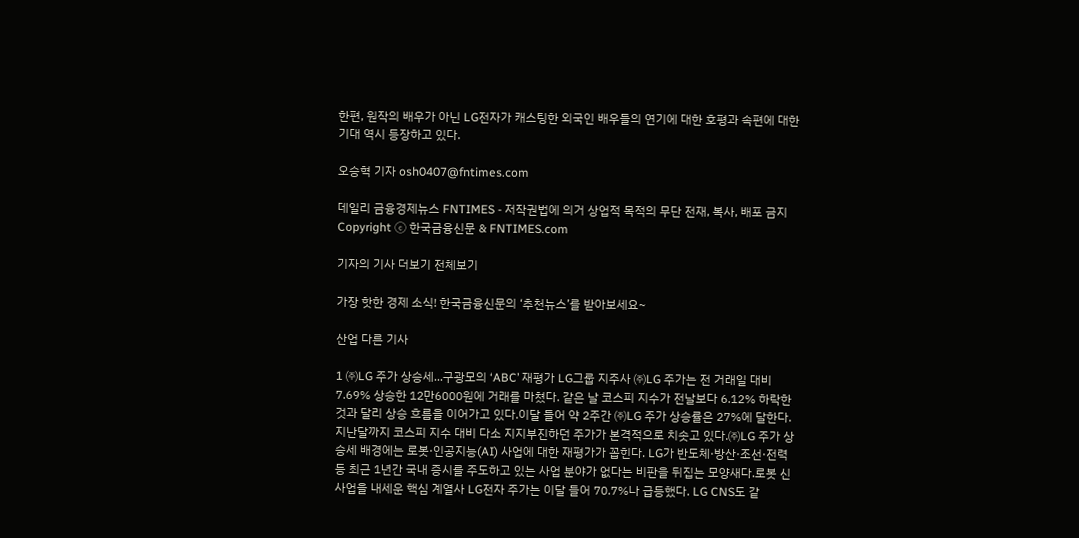한편, 원작의 배우가 아닌 LG전자가 캐스팅한 외국인 배우들의 연기에 대한 호평과 속편에 대한 기대 역시 등장하고 있다.

오승혁 기자 osh0407@fntimes.com

데일리 금융경제뉴스 FNTIMES - 저작권법에 의거 상업적 목적의 무단 전재, 복사, 배포 금지
Copyright ⓒ 한국금융신문 & FNTIMES.com

기자의 기사 더보기 전체보기

가장 핫한 경제 소식! 한국금융신문의 ‘추천뉴스’를 받아보세요~

산업 다른 기사

1 ㈜LG 주가 상승세...구광모의 ‘ABC’ 재평가 LG그룹 지주사 ㈜LG 주가는 전 거래일 대비 7.69% 상승한 12만6000원에 거래를 마쳤다. 같은 날 코스피 지수가 전날보다 6.12% 하락한 것과 달리 상승 흐름을 이어가고 있다.이달 들어 약 2주간 ㈜LG 주가 상승률은 27%에 달한다. 지난달까지 코스피 지수 대비 다소 지지부진하던 주가가 본격적으로 치솟고 있다.㈜LG 주가 상승세 배경에는 로봇·인공지능(AI) 사업에 대한 재평가가 꼽힌다. LG가 반도체·방산·조선·전력 등 최근 1년간 국내 증시를 주도하고 있는 사업 분야가 없다는 비판을 뒤집는 모양새다.로봇 신사업을 내세운 핵심 계열사 LG전자 주가는 이달 들어 70.7%나 급등했다. LG CNS도 같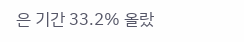은 기간 33.2% 올랐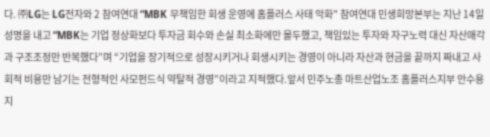다. ㈜LG는 LG전자와 2 참여연대 “MBK 무책임한 회생 운영에 홈플러스 사태 악화" 참여연대 민생희망본부는 지난 14일 성명을 내고 “MBK는 기업 정상화보다 투자금 회수와 손실 최소화에만 몰두했고, 책임있는 투자와 자구노력 대신 자산매각과 구조조정만 반복했다”며 “기업을 장기적으로 성장시키거나 회생시키는 경영이 아니라 자산과 현금을 끝까지 짜내고 사회적 비용만 남기는 전형적인 사모펀드식 약탈적 경영”이라고 지적했다.앞서 민주노총 마트산업노조 홈플러스지부 안수용 지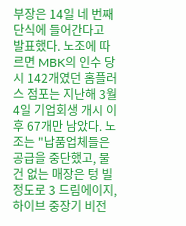부장은 14일 네 번째 단식에 들어간다고 발표했다. 노조에 따르면 MBK의 인수 당시 142개였던 홈플러스 점포는 지난해 3월 4일 기업회생 개시 이후 67개만 남았다. 노조는 "납품업체들은 공급을 중단했고, 물건 없는 매장은 텅 빌 정도로 3 드림에이지, 하이브 중장기 비전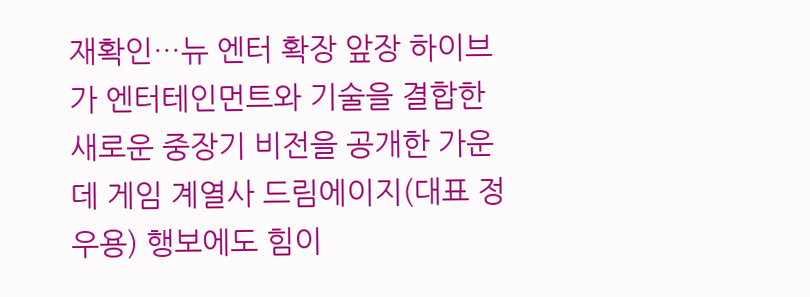재확인…뉴 엔터 확장 앞장 하이브가 엔터테인먼트와 기술을 결합한 새로운 중장기 비전을 공개한 가운데 게임 계열사 드림에이지(대표 정우용) 행보에도 힘이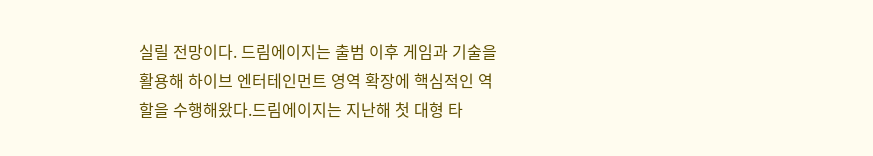실릴 전망이다. 드림에이지는 출범 이후 게임과 기술을 활용해 하이브 엔터테인먼트 영역 확장에 핵심적인 역할을 수행해왔다.드림에이지는 지난해 첫 대형 타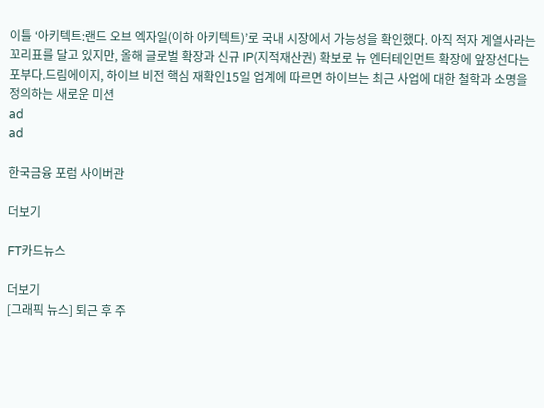이틀 ‘아키텍트:랜드 오브 엑자일(이하 아키텍트)’로 국내 시장에서 가능성을 확인했다. 아직 적자 계열사라는 꼬리표를 달고 있지만, 올해 글로벌 확장과 신규 IP(지적재산권) 확보로 뉴 엔터테인먼트 확장에 앞장선다는 포부다.드림에이지, 하이브 비전 핵심 재확인15일 업계에 따르면 하이브는 최근 사업에 대한 철학과 소명을 정의하는 새로운 미션
ad
ad

한국금융 포럼 사이버관

더보기

FT카드뉴스

더보기
[그래픽 뉴스] 퇴근 후 주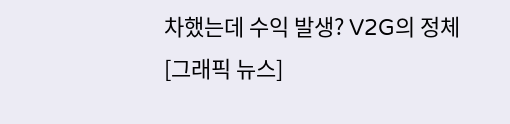차했는데 수익 발생? V2G의 정체
[그래픽 뉴스]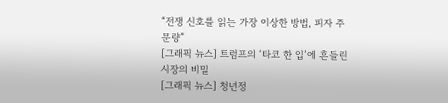“전쟁 신호를 읽는 가장 이상한 방법, 피자 주문량”
[그래픽 뉴스] 트럼프의 ‘타코 한 입’에 흔들린 시장의 비밀
[그래픽 뉴스] 청년정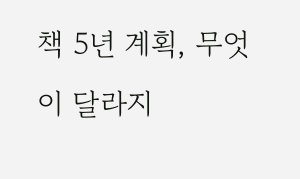책 5년 계획, 무엇이 달라지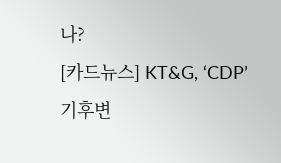나?
[카드뉴스] KT&G, ‘CDP’ 기후변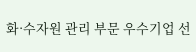화·수자원 관리 부문 우수기업 선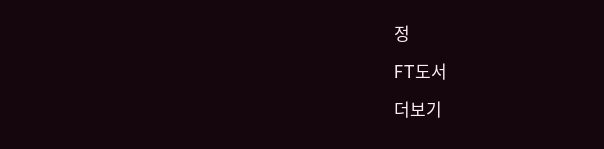정

FT도서

더보기